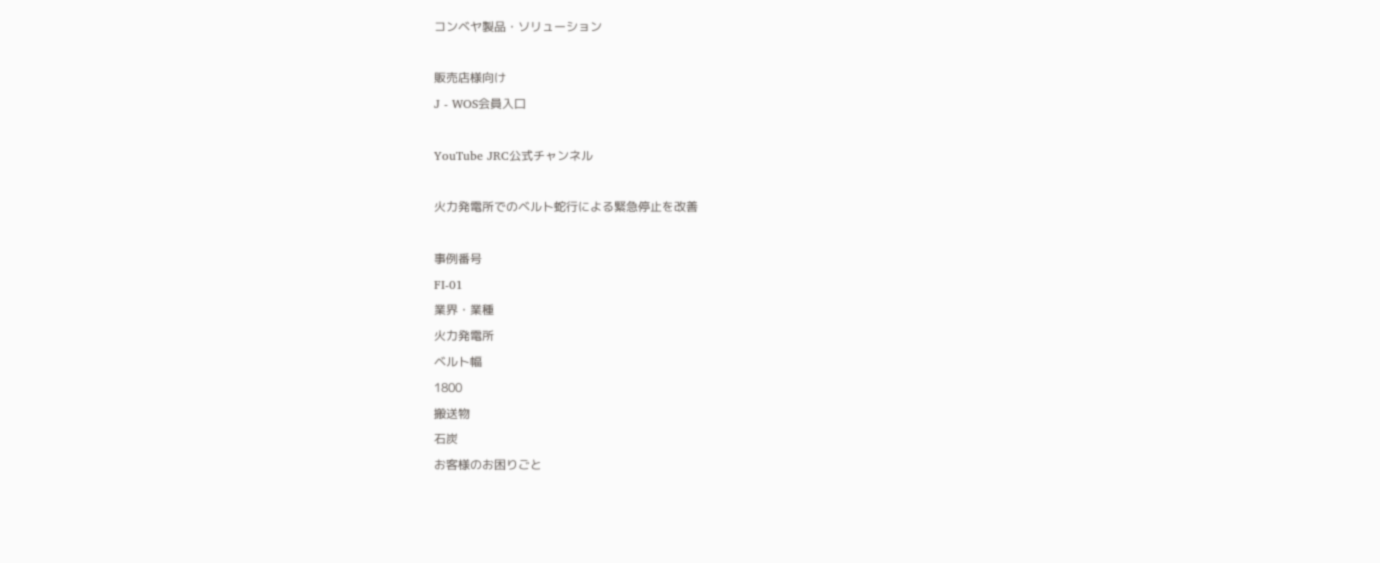コンベヤ製品・ソリューション

販売店様向け
J - WOS会員入口

YouTube JRC公式チャンネル

火力発電所でのベルト蛇行による緊急停止を改善

事例番号
FI-01
業界・業種
火力発電所
ベルト幅
1800
搬送物
石炭
お客様のお困りごと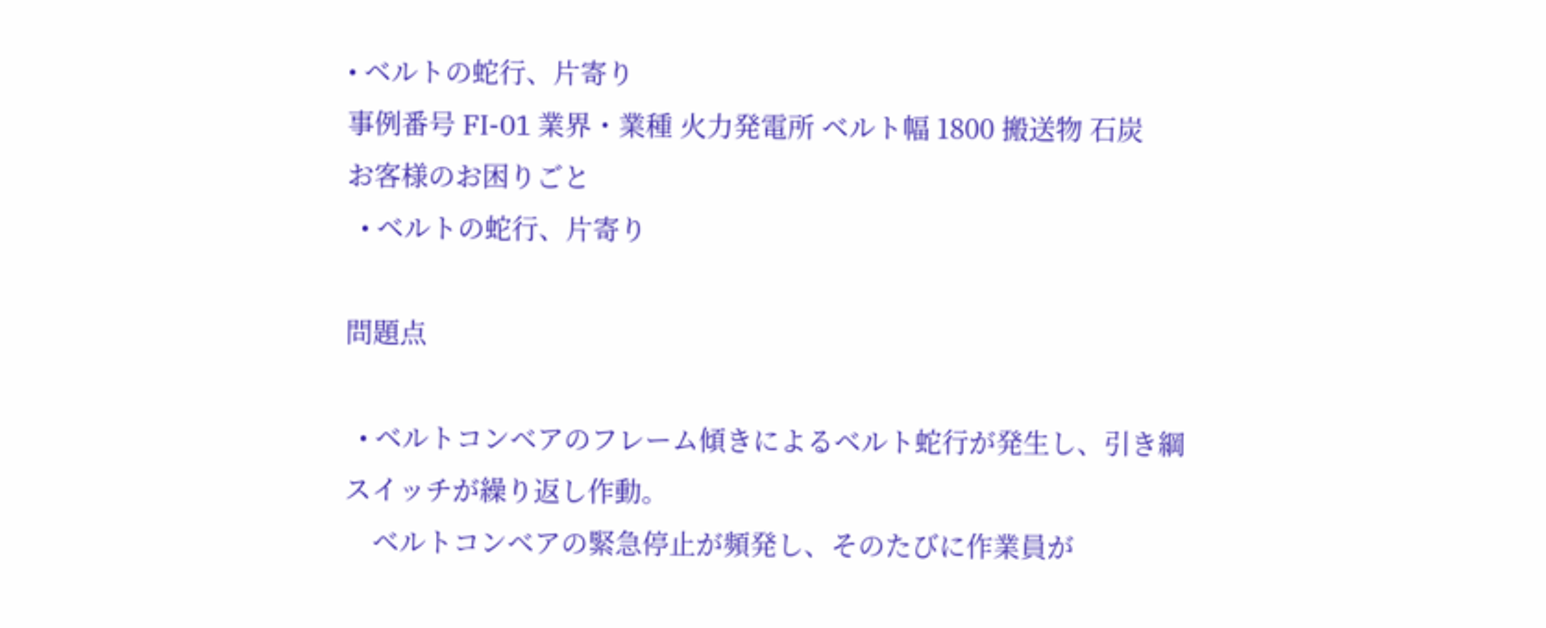• ベルトの蛇行、片寄り
事例番号 FI-01 業界・業種 火力発電所 ベルト幅 1800 搬送物 石炭
お客様のお困りごと
  • ベルトの蛇行、片寄り

問題点

  • ベルトコンベアのフレーム傾きによるベルト蛇行が発生し、引き綱スイッチが繰り返し作動。
    ベルトコンベアの緊急停止が頻発し、そのたびに作業員が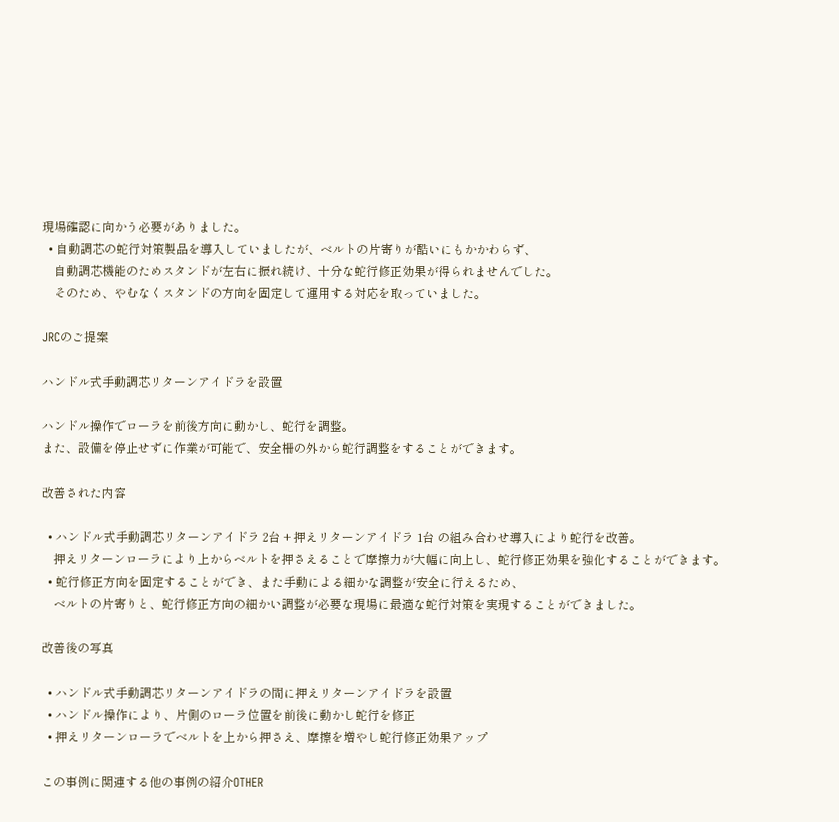現場確認に向かう必要がありました。
  • 自動調芯の蛇行対策製品を導入していましたが、ベルトの片寄りが酷いにもかかわらず、
    自動調芯機能のためスタンドが左右に振れ続け、十分な蛇行修正効果が得られませんでした。
    そのため、やむなくスタンドの方向を固定して運用する対応を取っていました。

JRCのご提案

ハンドル式手動調芯リターンアイドラを設置

ハンドル操作でローラを前後方向に動かし、蛇行を調整。
また、設備を停止せずに作業が可能で、安全柵の外から蛇行調整をすることができます。

改善された内容

  • ハンドル式手動調芯リターンアイドラ 2台 + 押えリターンアイドラ 1台 の組み合わせ導入により蛇行を改善。
    押えリターンローラにより上からベルトを押さえることで摩擦力が大幅に向上し、蛇行修正効果を強化することができます。
  • 蛇行修正方向を固定することができ、また手動による細かな調整が安全に行えるため、
    ベルトの片寄りと、蛇行修正方向の細かい調整が必要な現場に最適な蛇行対策を実現することができました。

改善後の写真

  • ハンドル式手動調芯リターンアイドラの間に押えリターンアイドラを設置
  • ハンドル操作により、片側のローラ位置を前後に動かし蛇行を修正
  • 押えリターンローラでベルトを上から押さえ、摩擦を増やし蛇行修正効果アップ

この事例に関連する他の事例の紹介OTHER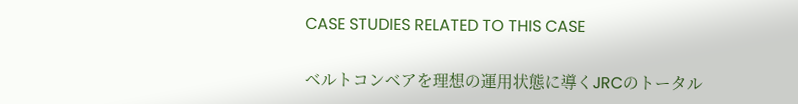CASE STUDIES RELATED TO THIS CASE

ベルトコンベアを理想の運用状態に導くJRCのトータル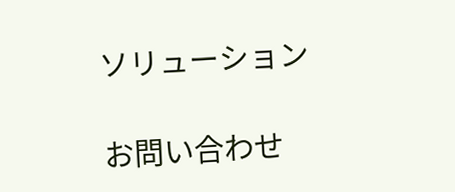ソリューション

お問い合わせ